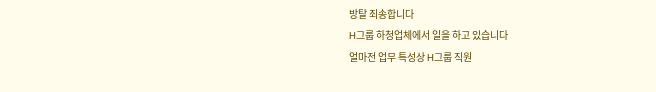방탈 죄송합니다
H그룹 하청업체에서 일을 하고 있습니다
얼마전 업무 특성상 H그룹 직원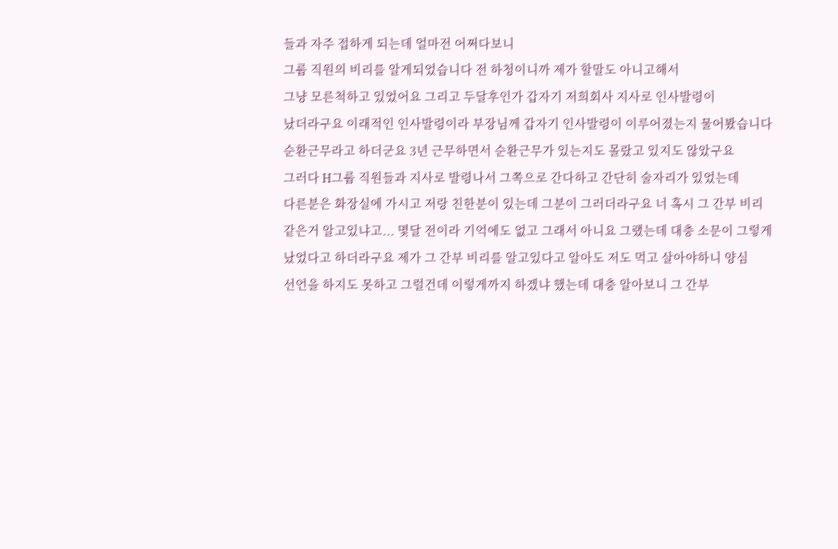들과 자주 접하게 되는데 얼마전 어쩌다보니
그룹 직원의 비리를 알게되었습니다 전 하청이니까 제가 할말도 아니고해서
그냥 모른척하고 있었어요 그리고 두달후인가 갑자기 저희회사 지사로 인사발령이
났더라구요 이래적인 인사발령이라 부장님께 갑자기 인사발령이 이루어졌는지 물어봤습니다
순환근무라고 하더군요 3년 근무하면서 순환근무가 있는지도 몰랐고 있지도 않았구요
그러다 H그룹 직원들과 지사로 발령나서 그쪽으로 간다하고 간단히 술자리가 있었는데
다른분은 화장실에 가시고 저랑 친한분이 있는데 그분이 그러더라구요 너 혹시 그 간부 비리
같은거 알고있냐고... 몇달 전이라 기억에도 없고 그래서 아니요 그랬는데 대충 소문이 그렇게
났었다고 하더라구요 제가 그 간부 비리를 알고있다고 알아도 저도 먹고 살아야하니 양심
선언을 하지도 못하고 그럴건데 이렇게까지 하겠냐 했는데 대충 알아보니 그 간부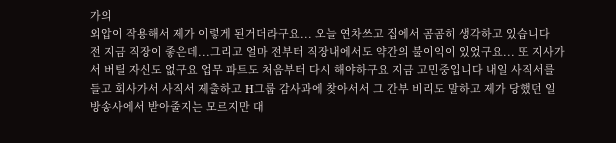가의
외압이 작용해서 제가 이렇게 된거더라구요... 오늘 연차쓰고 집에서 곰곰히 생각하고 있습니다
전 지금 직장이 좋은데...그리고 얼마 전부터 직장내에서도 약간의 불이익이 있었구요... 또 지사가
서 버틸 자신도 없구요 업무 파트도 처음부터 다시 해야하구요 지금 고민중입니다 내일 사직서를
들고 회사가서 사직서 제출하고 H그룹 감사과에 찾아서서 그 간부 비리도 말하고 제가 당했던 일
방송사에서 받아줄지는 모르지만 대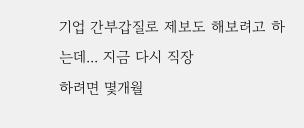기업 간부갑질로 제보도 해보려고 하는데... 지금 다시 직장
하려면 몇개월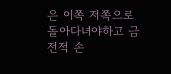은 이쪽 저쪽으로 돌아다녀야하고 금전적 손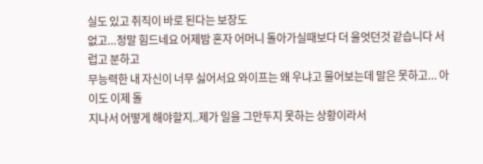실도 있고 취직이 바로 된다는 보장도
없고...정말 힘드네요 어제밤 혼자 어머니 돌아가실때보다 더 울엇던것 같습니다 서럽고 분하고
무능력한 내 자신이 너무 싫어서요 와이프는 왜 우냐고 물어보는데 말은 못하고... 아이도 이제 돌
지나서 어떻게 해야할지..제가 일을 그만두지 못하는 상황이라서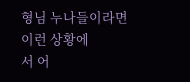형님 누나들이라면 이런 상황에
서 어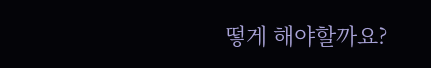떻게 해야할까요?